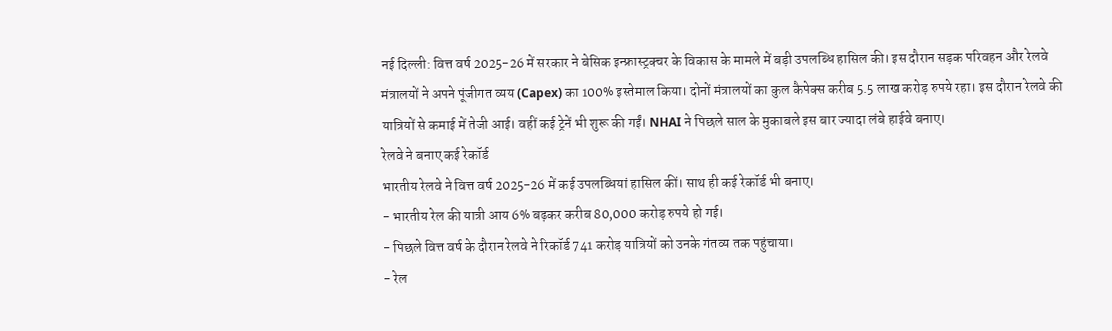नई दिल्ली: वित्त वर्ष 2025-26 में सरकार ने बेसिक इन्फ्रास्ट्रक्चर के विकास के मामले में बड़ी उपलब्धि हासिल की। इस दौरान सड़क परिवहन और रेलवे मंत्रालयों ने अपने पूंजीगत व्यय (Capex) का 100% इस्तेमाल किया। दोनों मंत्रालयों का कुल कैपेक्स करीब 5.5 लाख करोड़ रुपये रहा। इस दौरान रेलवे की यात्रियों से कमाई में तेजी आई। वहीं कई ट्रेनें भी शुरू की गईं। NHAI ने पिछले साल के मुकाबले इस बार ज्यादा लंबे हाईवे बनाए।
रेलवे ने बनाए कई रेकॉर्ड
भारतीय रेलवे ने वित्त वर्ष 2025-26 में कई उपलब्धियां हासिल कीं। साथ ही कई रेकॉर्ड भी बनाए।
- भारतीय रेल की यात्री आय 6% बढ़कर करीब 80,000 करोड़ रुपये हो गई।
- पिछले वित्त वर्ष के दौरान रेलवे ने रिकॉर्ड 741 करोड़ यात्रियों को उनके गंतव्य तक पहुंचाया।
- रेल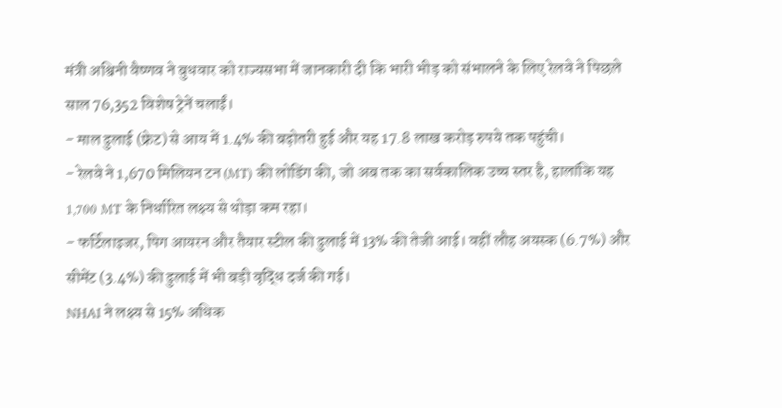मंत्री अश्विनी वैष्णव ने बुधवार को राज्यसभा में जानकारी दी कि भारी भीड़ को संभालने के लिए रेलवे ने पिछले साल 76,352 विशेष ट्रेनें चलाईं।
- माल ढुलाई (फ्रेट) से आय में 1.4% की बढ़ोतरी हुई और यह 17.8 लाख करोड़ रुपये तक पहुंची।
- रेलवे ने 1,670 मिलियन टन (MT) की लोडिंग की, जो अब तक का सर्वकालिक उच्च स्तर है, हालांकि यह 1,700 MT के निर्धारित लक्ष्य से थोड़ा कम रहा।
- फर्टिलाइजर, पिग आयरन और तैयार स्टील की ढुलाई में 13% की तेजी आई। वहीं लौह अयस्क (6.7%) और सीमेंट (3.4%) की ढुलाई में भी बड़ी वृद्धि दर्ज की गई।
NHAI ने लक्ष्य से 15% अधिक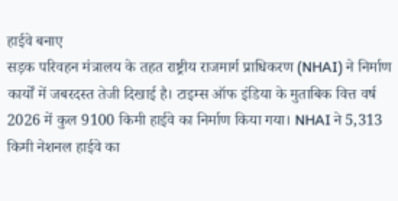हाईवे बनाए
सड़क परिवहन मंत्रालय के तहत राष्ट्रीय राजमार्ग प्राधिकरण (NHAI) ने निर्माण कार्यों में जबरदस्त तेजी दिखाई है। टाइम्स ऑफ इंडिया के मुताबिक वित्त वर्ष 2026 में कुल 9100 किमी हाईवे का निर्माण किया गया। NHAI ने 5,313 किमी नेशनल हाईवे का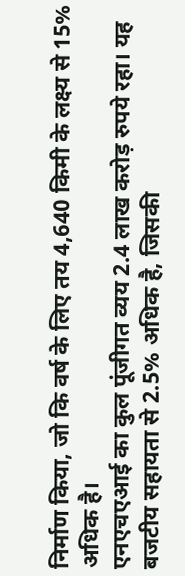निर्माण किया, जो कि वर्ष के लिए तय 4,640 किमी के लक्ष्य से 15% अधिक है।
एनएचएआई का कुल पूंजीगत व्यय 2.4 लाख करोड़ रुपये रहा। यह बजटीय सहायता से 2.5% अधिक है, जिसकी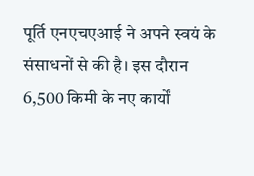पूर्ति एनएचएआई ने अपने स्वयं के संसाधनों से की है। इस दौरान 6,500 किमी के नए कार्यों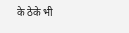के ठेके भी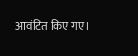आवंटित किए गए।